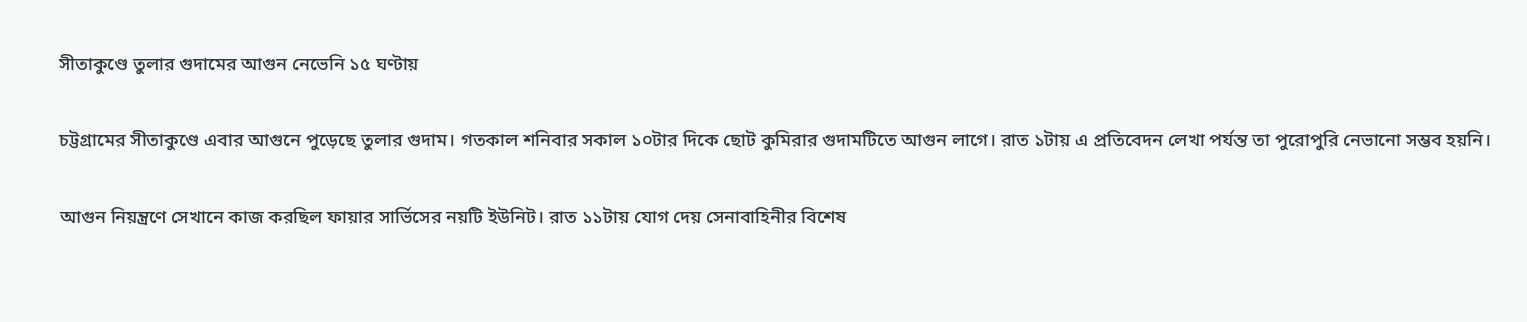সীতাকুণ্ডে তুলার গুদামের আগুন নেভেনি ১৫ ঘণ্টায়

চট্টগ্রামের সীতাকুণ্ডে এবার আগুনে পুড়েছে তুলার গুদাম। গতকাল শনিবার সকাল ১০টার দিকে ছোট কুমিরার গুদামটিতে আগুন লাগে। রাত ১টায় এ প্রতিবেদন লেখা পর্যন্ত তা পুরোপুরি নেভানো সম্ভব হয়নি।

আগুন নিয়ন্ত্রণে সেখানে কাজ করছিল ফায়ার সার্ভিসের নয়টি ইউনিট। রাত ১১টায় যোগ দেয় সেনাবাহিনীর বিশেষ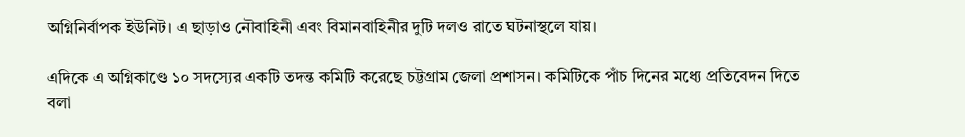অগ্নিনির্বাপক ইউনিট। এ ছাড়াও নৌবাহিনী এবং বিমানবাহিনীর দুটি দলও রাতে ঘটনাস্থলে যায়।

এদিকে এ অগ্নিকাণ্ডে ১০ সদস্যের একটি তদন্ত কমিটি করেছে চট্টগ্রাম জেলা প্রশাসন। কমিটিকে পাঁচ দিনের মধ্যে প্রতিবেদন দিতে বলা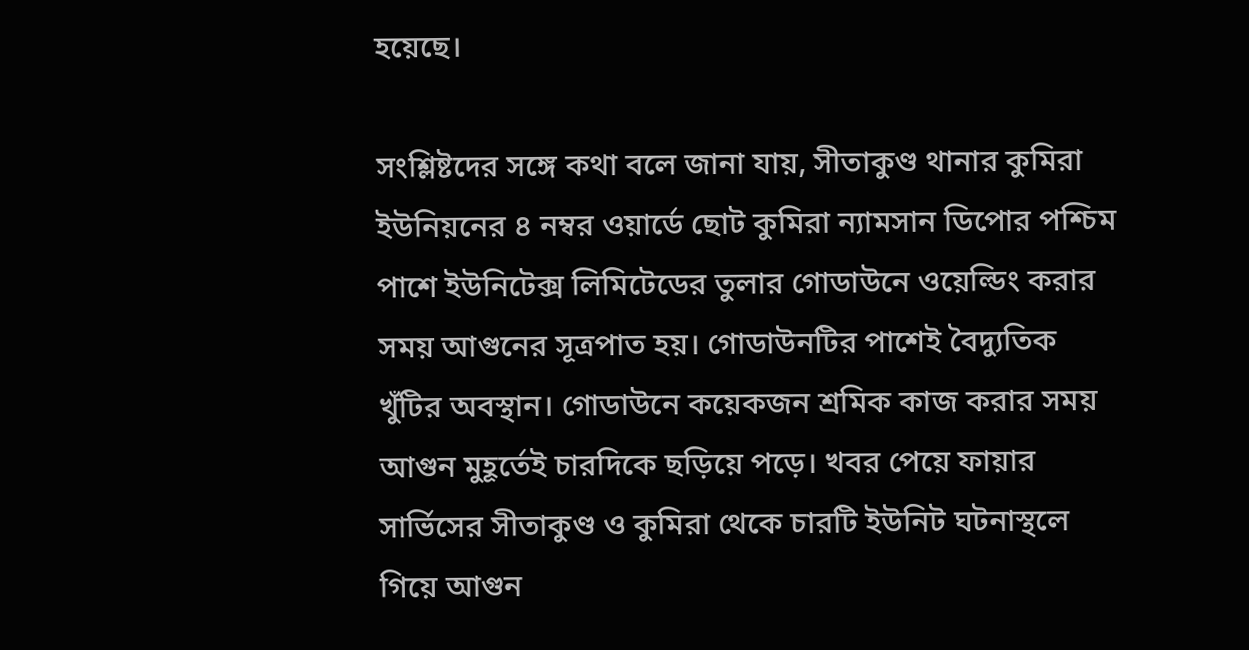হয়েছে।

সংশ্লিষ্টদের সঙ্গে কথা বলে জানা যায়, সীতাকুণ্ড থানার কুমিরা ইউনিয়নের ৪ নম্বর ওয়ার্ডে ছোট কুমিরা ন্যামসান ডিপোর পশ্চিম পাশে ইউনিটেক্স লিমিটেডের তুলার গোডাউনে ওয়েল্ডিং করার সময় আগুনের সূত্রপাত হয়। গোডাউনটির পাশেই বৈদ্যুতিক খুঁটির অবস্থান। গোডাউনে কয়েকজন শ্রমিক কাজ করার সময় আগুন মুহূর্তেই চারদিকে ছড়িয়ে পড়ে। খবর পেয়ে ফায়ার সার্ভিসের সীতাকুণ্ড ও কুমিরা থেকে চারটি ইউনিট ঘটনাস্থলে গিয়ে আগুন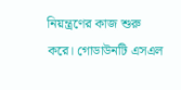নিয়ন্ত্রণের কাজ শুরু করে। গোডাউনটি এসএল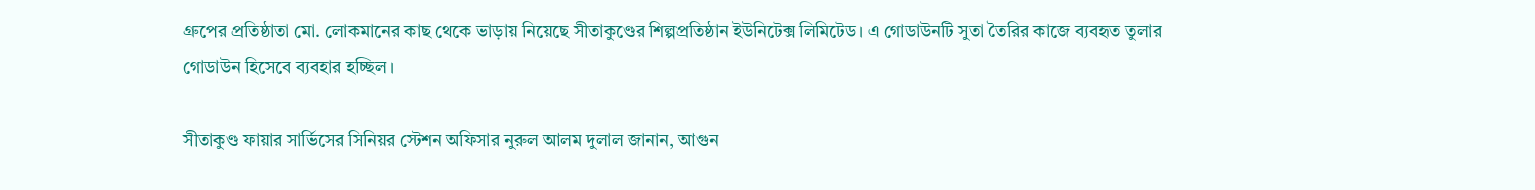গ্রুপের প্রতিষ্ঠাতা মো. লোকমানের কাছ থেকে ভাড়ায় নিয়েছে সীতাকুণ্ডের শিল্পপ্রতিষ্ঠান ইউনিটেক্স লিমিটেড। এ গোডাউনটি সুতা তৈরির কাজে ব্যবহৃত তুলার গোডাউন হিসেবে ব্যবহার হচ্ছিল।

সীতাকুণ্ড ফায়ার সার্ভিসের সিনিয়র স্টেশন অফিসার নুরুল আলম দুলাল জানান, আগুন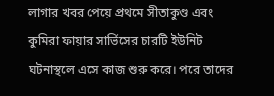লাগার খবর পেয়ে প্রথমে সীতাকুণ্ড এবং কুমিরা ফায়ার সার্ভিসের চারটি ইউনিট ঘটনাস্থলে এসে কাজ শুরু করে। পরে তাদের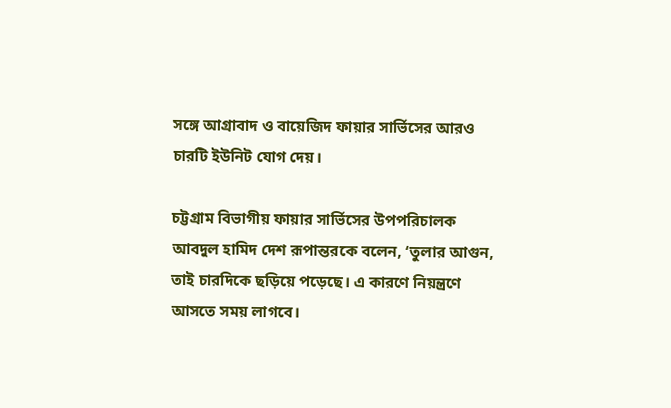সঙ্গে আগ্রাবাদ ও বায়েজিদ ফায়ার সার্ভিসের আরও চারটি ইউনিট যোগ দেয়।

চট্টগ্রাম বিভাগীয় ফায়ার সার্ভিসের উপপরিচালক আবদুল হামিদ দেশ রূপান্তরকে বলেন, ‘তুলার আগুন, তাই চারদিকে ছড়িয়ে পড়েছে। এ কারণে নিয়ন্ত্রণে আসতে সময় লাগবে।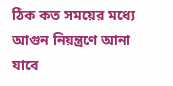ঠিক কত সময়ের মধ্যে আগুন নিয়ন্ত্রণে আনা যাবে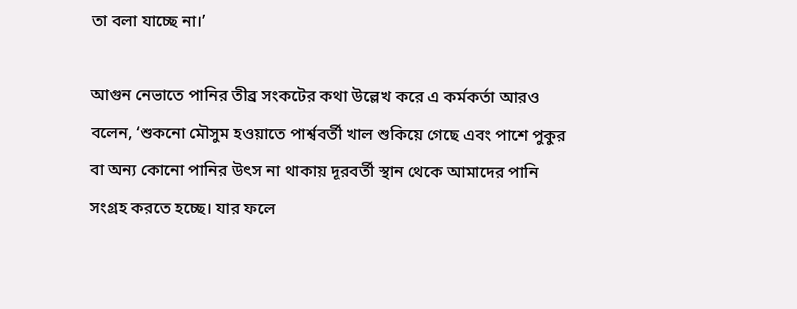তা বলা যাচ্ছে না।’

আগুন নেভাতে পানির তীব্র সংকটের কথা উল্লেখ করে এ কর্মকর্তা আরও বলেন, ‘শুকনো মৌসুম হওয়াতে পার্শ্ববর্তী খাল শুকিয়ে গেছে এবং পাশে পুকুর বা অন্য কোনো পানির উৎস না থাকায় দূরবর্তী স্থান থেকে আমাদের পানি সংগ্রহ করতে হচ্ছে। যার ফলে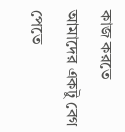কাজ করতে আমাদের একটু বেগ পেতে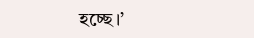হচ্ছে।’